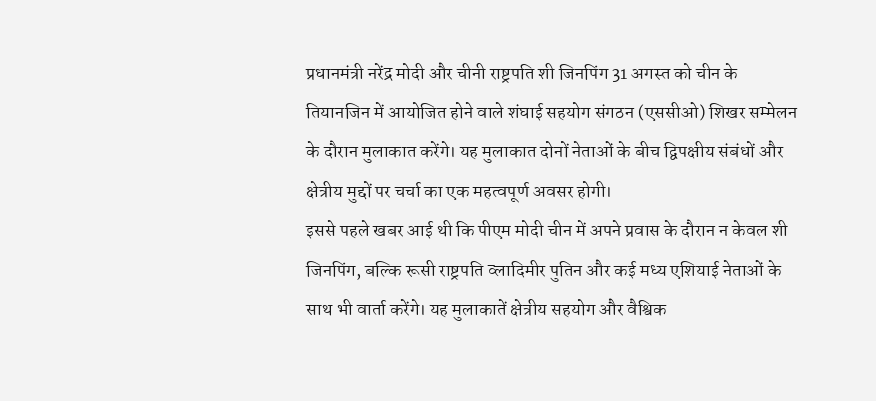प्रधानमंत्री नरेंद्र मोदी और चीनी राष्ट्रपति शी जिनपिंग 31 अगस्त को चीन के तियानजिन में आयोजित होने वाले शंघाई सहयोग संगठन (एससीओ) शिखर सम्मेलन के दौरान मुलाकात करेंगे। यह मुलाकात दोनों नेताओं के बीच द्विपक्षीय संबंधों और क्षेत्रीय मुद्दों पर चर्चा का एक महत्वपूर्ण अवसर होगी।
इससे पहले खबर आई थी कि पीएम मोदी चीन में अपने प्रवास के दौरान न केवल शी जिनपिंग, बल्कि रूसी राष्ट्रपति व्लादिमीर पुतिन और कई मध्य एशियाई नेताओं के साथ भी वार्ता करेंगे। यह मुलाकातें क्षेत्रीय सहयोग और वैश्विक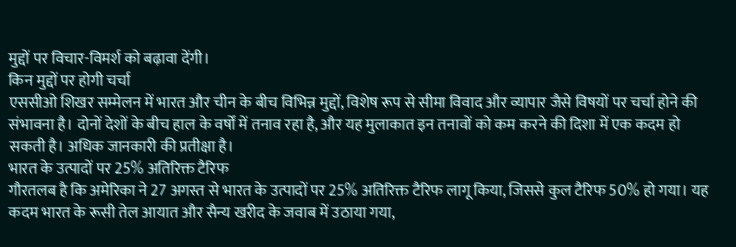मुद्दों पर विचार-विमर्श को बढ़ावा देंगी।
किन मुद्दों पर होगी चर्चा
एससीओ शिखर सम्मेलन में भारत और चीन के बीच विभिन्न मुद्दों, विशेष रूप से सीमा विवाद और व्यापार जैसे विषयों पर चर्चा होने की संभावना है। दोनों देशों के बीच हाल के वर्षों में तनाव रहा है, और यह मुलाकात इन तनावों को कम करने की दिशा में एक कदम हो सकती है। अधिक जानकारी की प्रतीक्षा है।
भारत के उत्पादों पर 25% अतिरिक्त टैरिफ
गौरतलब है कि अमेरिका ने 27 अगस्त से भारत के उत्पादों पर 25% अतिरिक्त टैरिफ लागू किया, जिससे कुल टैरिफ 50% हो गया। यह कदम भारत के रूसी तेल आयात और सैन्य खरीद के जवाब में उठाया गया,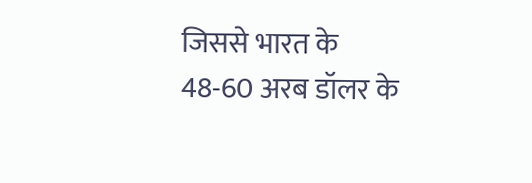जिससे भारत के 48-60 अरब डॉलर के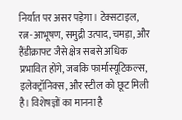निर्यात पर असर पड़ेगा। टेक्सटाइल, रत्न-आभूषण, समुद्री उत्पाद, चमड़ा, और हैंडीक्राफ्ट जैसे क्षेत्र सबसे अधिक प्रभावित होंगे, जबकि फार्मास्यूटिकल्स, इलेक्ट्रॉनिक्स, और स्टील को छूट मिली है। विशेषज्ञों का मानना है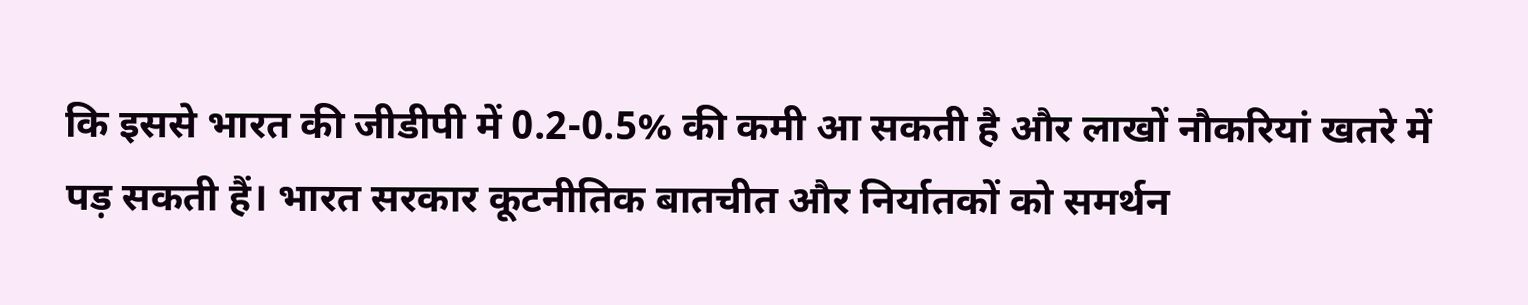कि इससे भारत की जीडीपी में 0.2-0.5% की कमी आ सकती है और लाखों नौकरियां खतरे में पड़ सकती हैं। भारत सरकार कूटनीतिक बातचीत और निर्यातकों को समर्थन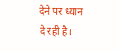देने पर ध्यान दे रही है।